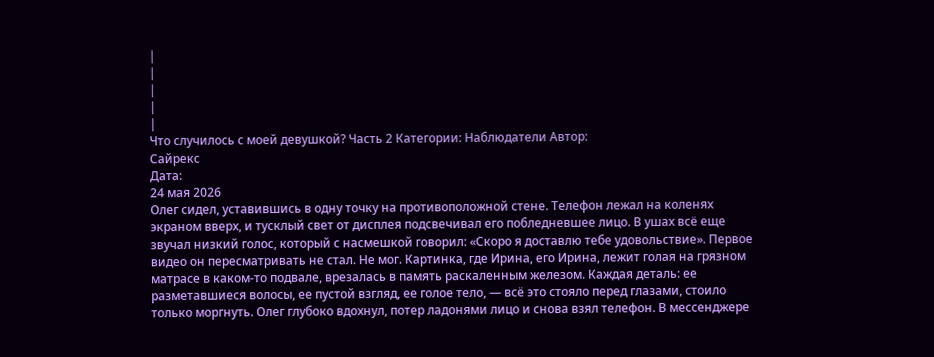|
|
|
|
|
Что случилось с моей девушкой? Часть 2 Категории: Наблюдатели Автор:
Сайрекс
Дата:
24 мая 2026
Олег сидел, уставившись в одну точку на противоположной стене. Телефон лежал на коленях экраном вверх, и тусклый свет от дисплея подсвечивал его побледневшее лицо. В ушах всё еще звучал низкий голос, который с насмешкой говорил: «Скоро я доставлю тебе удовольствие». Первое видео он пересматривать не стал. Не мог. Картинка, где Ирина, его Ирина, лежит голая на грязном матрасе в каком-то подвале, врезалась в память раскаленным железом. Каждая деталь: ее разметавшиеся волосы, ее пустой взгляд, ее голое тело, — всё это стояло перед глазами, стоило только моргнуть. Олег глубоко вдохнул, потер ладонями лицо и снова взял телефон. В мессенджере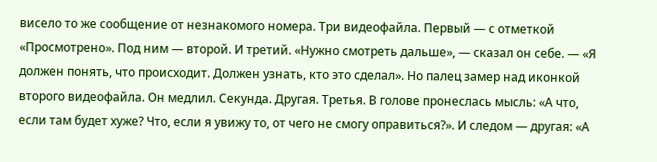висело то же сообщение от незнакомого номера. Три видеофайла. Первый — с отметкой «Просмотрено». Под ним — второй. И третий. «Нужно смотреть дальше», — сказал он себе. — «Я должен понять, что происходит. Должен узнать, кто это сделал». Но палец замер над иконкой второго видеофайла. Он медлил. Секунда. Другая. Третья. В голове пронеслась мысль: «А что, если там будет хуже? Что, если я увижу то, от чего не смогу оправиться?». И следом — другая: «А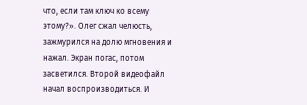что, если там ключ ко всему этому?». Олег сжал челюсть, зажмурился на долю мгновения и нажал. Экран погас, потом засветился. Второй видеофайл начал воспроизводиться. И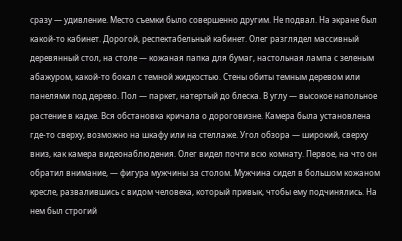сразу — удивление. Место съемки было совершенно другим. Не подвал. На экране был какой-то кабинет. Дорогой, респектабельный кабинет. Олег разглядел массивный деревянный стол, на столе — кожаная папка для бумаг, настольная лампа с зеленым абажуром, какой-то бокал с темной жидкостью. Стены обиты темным деревом или панелями под дерево. Пол — паркет, натертый до блеска. В углу — высокое напольное растение в кадке. Вся обстановка кричала о дороговизне. Камера была установлена где-то сверху, возможно на шкафу или на стеллаже. Угол обзора — широкий, сверху вниз, как камера видеонаблюдения. Олег видел почти всю комнату. Первое, на что он обратил внимание, — фигура мужчины за столом. Мужчина сидел в большом кожаном кресле, развалившись с видом человека, который привык, чтобы ему подчинялись. На нем был строгий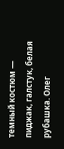темный костюм — пиджак, галстук, белая рубашка. Олег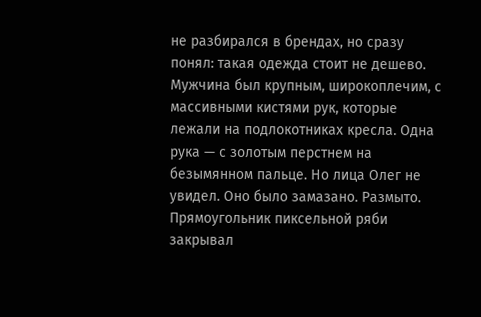не разбирался в брендах, но сразу понял: такая одежда стоит не дешево. Мужчина был крупным, широкоплечим, с массивными кистями рук, которые лежали на подлокотниках кресла. Одна рука — с золотым перстнем на безымянном пальце. Но лица Олег не увидел. Оно было замазано. Размыто. Прямоугольник пиксельной ряби закрывал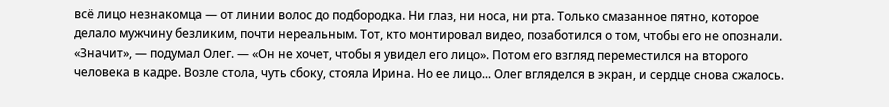всё лицо незнакомца — от линии волос до подбородка. Ни глаз, ни носа, ни рта. Только смазанное пятно, которое делало мужчину безликим, почти нереальным. Тот, кто монтировал видео, позаботился о том, чтобы его не опознали. «Значит», — подумал Олег. — «Он не хочет, чтобы я увидел его лицо». Потом его взгляд переместился на второго человека в кадре. Возле стола, чуть сбоку, стояла Ирина. Но ее лицо... Олег вгляделся в экран, и сердце снова сжалось.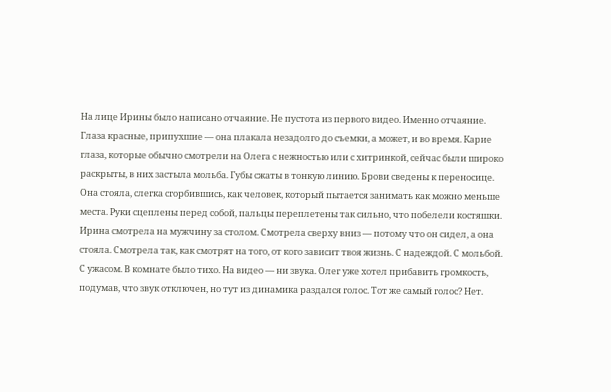На лице Ирины было написано отчаяние. Не пустота из первого видео. Именно отчаяние. Глаза красные, припухшие — она плакала незадолго до съемки, а может, и во время. Карие глаза, которые обычно смотрели на Олега с нежностью или с хитринкой, сейчас были широко раскрыты, в них застыла мольба. Губы сжаты в тонкую линию. Брови сведены к переносице. Она стояла, слегка сгорбившись, как человек, который пытается занимать как можно меньше места. Руки сцеплены перед собой, пальцы переплетены так сильно, что побелели костяшки. Ирина смотрела на мужчину за столом. Смотрела сверху вниз — потому что он сидел, а она стояла. Смотрела так, как смотрят на того, от кого зависит твоя жизнь. С надеждой. С мольбой. С ужасом. В комнате было тихо. На видео — ни звука. Олег уже хотел прибавить громкость, подумав, что звук отключен, но тут из динамика раздался голос. Тот же самый голос? Нет.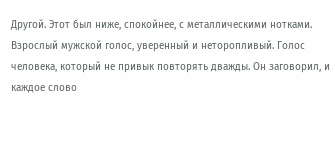Другой. Этот был ниже, спокойнее, с металлическими нотками. Взрослый мужской голос, уверенный и неторопливый. Голос человека, который не привык повторять дважды. Он заговорил, и каждое слово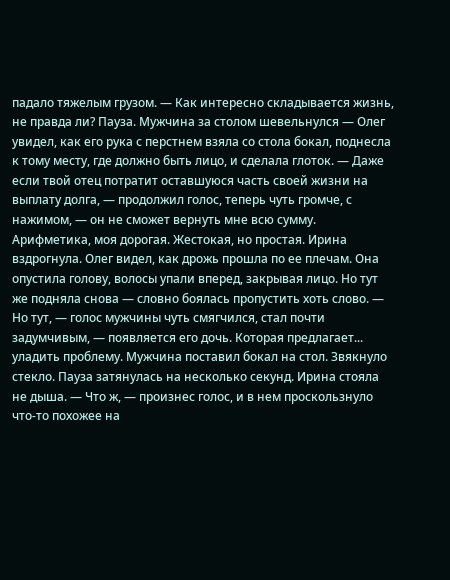падало тяжелым грузом. — Как интересно складывается жизнь, не правда ли? Пауза. Мужчина за столом шевельнулся — Олег увидел, как его рука с перстнем взяла со стола бокал, поднесла к тому месту, где должно быть лицо, и сделала глоток. — Даже если твой отец потратит оставшуюся часть своей жизни на выплату долга, — продолжил голос, теперь чуть громче, с нажимом, — он не сможет вернуть мне всю сумму. Арифметика, моя дорогая. Жестокая, но простая. Ирина вздрогнула. Олег видел, как дрожь прошла по ее плечам. Она опустила голову, волосы упали вперед, закрывая лицо. Но тут же подняла снова — словно боялась пропустить хоть слово. — Но тут, — голос мужчины чуть смягчился, стал почти задумчивым, — появляется его дочь. Которая предлагает... уладить проблему. Мужчина поставил бокал на стол. Звякнуло стекло. Пауза затянулась на несколько секунд. Ирина стояла не дыша. — Что ж, — произнес голос, и в нем проскользнуло что-то похожее на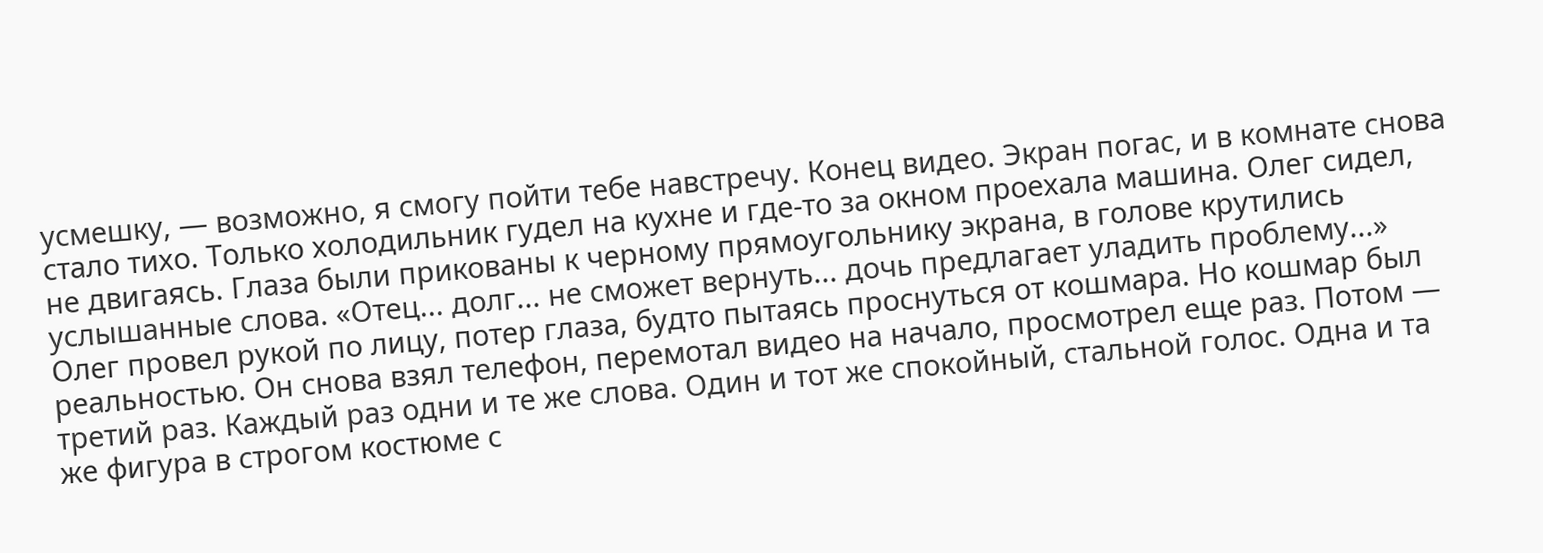усмешку, — возможно, я смогу пойти тебе навстречу. Конец видео. Экран погас, и в комнате снова стало тихо. Только холодильник гудел на кухне и где-то за окном проехала машина. Олег сидел, не двигаясь. Глаза были прикованы к черному прямоугольнику экрана, в голове крутились услышанные слова. «Отец... долг... не сможет вернуть... дочь предлагает уладить проблему...» Олег провел рукой по лицу, потер глаза, будто пытаясь проснуться от кошмара. Но кошмар был реальностью. Он снова взял телефон, перемотал видео на начало, просмотрел еще раз. Потом — третий раз. Каждый раз одни и те же слова. Один и тот же спокойный, стальной голос. Одна и та же фигура в строгом костюме с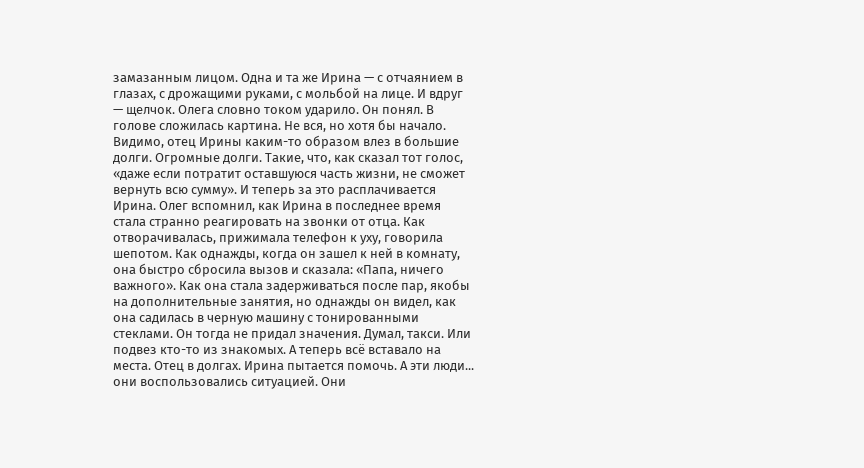замазанным лицом. Одна и та же Ирина — с отчаянием в глазах, с дрожащими руками, с мольбой на лице. И вдруг — щелчок. Олега словно током ударило. Он понял. В голове сложилась картина. Не вся, но хотя бы начало. Видимо, отец Ирины каким-то образом влез в большие долги. Огромные долги. Такие, что, как сказал тот голос, «даже если потратит оставшуюся часть жизни, не сможет вернуть всю сумму». И теперь за это расплачивается Ирина. Олег вспомнил, как Ирина в последнее время стала странно реагировать на звонки от отца. Как отворачивалась, прижимала телефон к уху, говорила шепотом. Как однажды, когда он зашел к ней в комнату, она быстро сбросила вызов и сказала: «Папа, ничего важного». Как она стала задерживаться после пар, якобы на дополнительные занятия, но однажды он видел, как она садилась в черную машину с тонированными стеклами. Он тогда не придал значения. Думал, такси. Или подвез кто-то из знакомых. А теперь всё вставало на места. Отец в долгах. Ирина пытается помочь. А эти люди... они воспользовались ситуацией. Они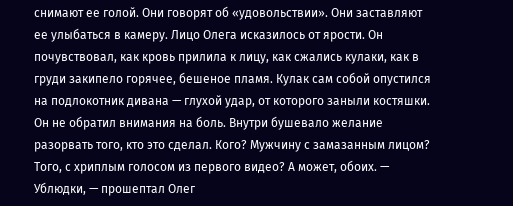снимают ее голой. Они говорят об «удовольствии». Они заставляют ее улыбаться в камеру. Лицо Олега исказилось от ярости. Он почувствовал, как кровь прилила к лицу, как сжались кулаки, как в груди закипело горячее, бешеное пламя. Кулак сам собой опустился на подлокотник дивана — глухой удар, от которого заныли костяшки. Он не обратил внимания на боль. Внутри бушевало желание разорвать того, кто это сделал. Кого? Мужчину с замазанным лицом? Того, с хриплым голосом из первого видео? А может, обоих. — Ублюдки, — прошептал Олег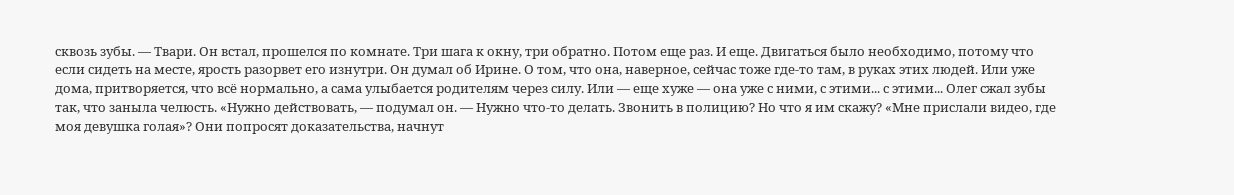сквозь зубы. — Твари. Он встал, прошелся по комнате. Три шага к окну, три обратно. Потом еще раз. И еще. Двигаться было необходимо, потому что если сидеть на месте, ярость разорвет его изнутри. Он думал об Ирине. О том, что она, наверное, сейчас тоже где-то там, в руках этих людей. Или уже дома, притворяется, что всё нормально, а сама улыбается родителям через силу. Или — еще хуже — она уже с ними, с этими... с этими... Олег сжал зубы так, что заныла челюсть. «Нужно действовать, — подумал он. — Нужно что-то делать. Звонить в полицию? Но что я им скажу? «Мне прислали видео, где моя девушка голая»? Они попросят доказательства, начнут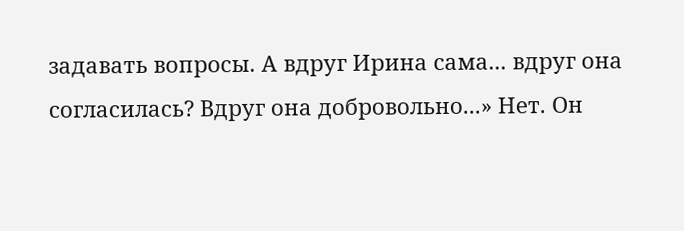задавать вопросы. А вдруг Ирина сама... вдруг она согласилась? Вдруг она добровольно...» Нет. Он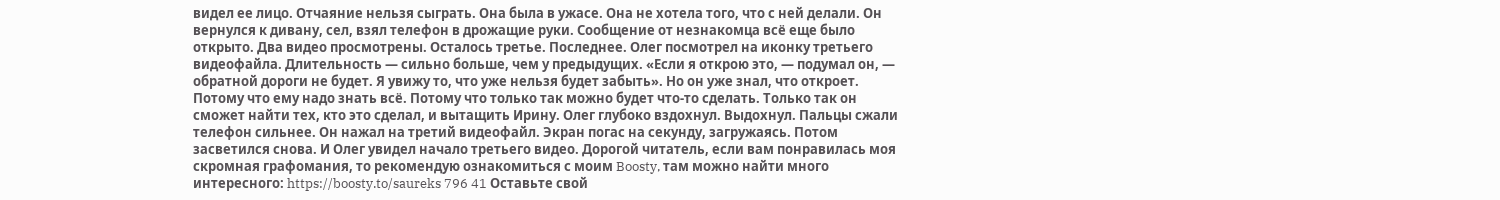видел ее лицо. Отчаяние нельзя сыграть. Она была в ужасе. Она не хотела того, что с ней делали. Он вернулся к дивану, сел, взял телефон в дрожащие руки. Сообщение от незнакомца всё еще было открыто. Два видео просмотрены. Осталось третье. Последнее. Олег посмотрел на иконку третьего видеофайла. Длительность — сильно больше, чем у предыдущих. «Если я открою это, — подумал он, — обратной дороги не будет. Я увижу то, что уже нельзя будет забыть». Но он уже знал, что откроет. Потому что ему надо знать всё. Потому что только так можно будет что-то сделать. Только так он сможет найти тех, кто это сделал, и вытащить Ирину. Олег глубоко вздохнул. Выдохнул. Пальцы сжали телефон сильнее. Он нажал на третий видеофайл. Экран погас на секунду, загружаясь. Потом засветился снова. И Олег увидел начало третьего видео. Дорогой читатель, если вам понравилась моя скромная графомания, то рекомендую ознакомиться с моим Boosty, там можно найти много интересного: https://boosty.to/saureks 796 41 Оставьте свой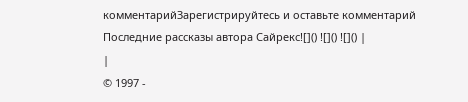комментарийЗарегистрируйтесь и оставьте комментарий
Последние рассказы автора Сайрекс![]() ![]() ![]() |
|
© 1997 -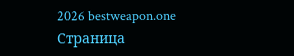2026 bestweapon.one
Страница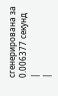сгенерирована за 0.006377 секунд
|
|